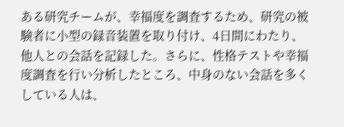ある研究チームが、幸福度を調査するため、研究の被験者に小型の録音装置を取り付け、4日間にわたり、他人との会話を記録した。さらに、性格テストや幸福度調査を行い分析したところ、中身のない会話を多くしている人は、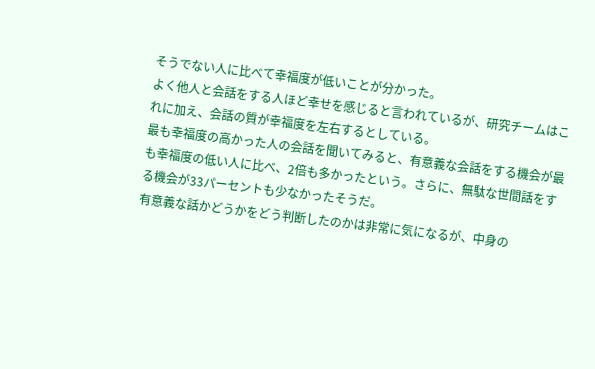そうでない人に比べて幸福度が低いことが分かった。
よく他人と会話をする人ほど幸せを感じると言われているが、研究チームはこれに加え、会話の質が幸福度を左右するとしている。
最も幸福度の高かった人の会話を聞いてみると、有意義な会話をする機会が最も幸福度の低い人に比べ、2倍も多かったという。さらに、無駄な世間話をする機会が33パーセントも少なかったそうだ。
有意義な話かどうかをどう判断したのかは非常に気になるが、中身の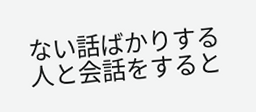ない話ばかりする人と会話をすると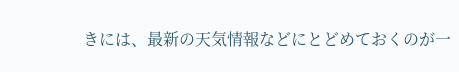きには、最新の天気情報などにとどめておくのが一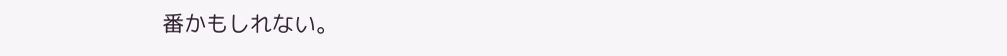番かもしれない。